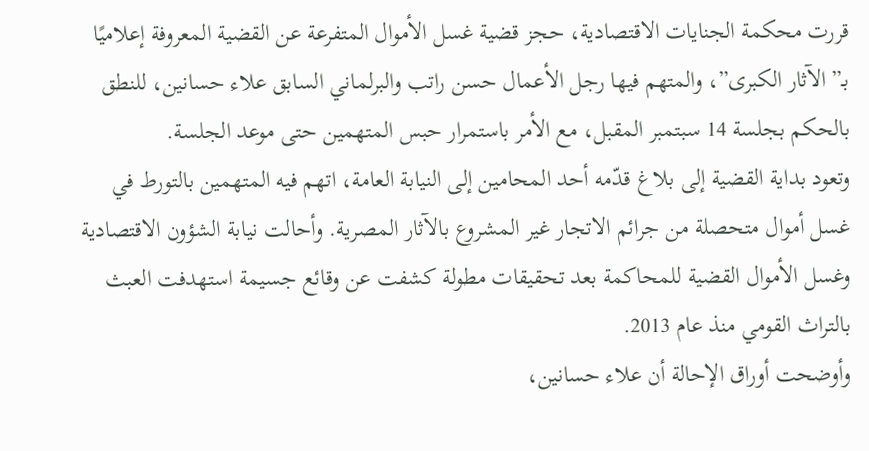قررت محكمة الجنايات الاقتصادية، حجز قضية غسل الأموال المتفرعة عن القضية المعروفة إعلاميًا بـ”الآثار الكبرى”، والمتهم فيها رجل الأعمال حسن راتب والبرلماني السابق علاء حسانين، للنطق بالحكم بجلسة 14 سبتمبر المقبل، مع الأمر باستمرار حبس المتهمين حتى موعد الجلسة.
وتعود بداية القضية إلى بلاغ قدّمه أحد المحامين إلى النيابة العامة، اتهم فيه المتهمين بالتورط في غسل أموال متحصلة من جرائم الاتجار غير المشروع بالآثار المصرية. وأحالت نيابة الشؤون الاقتصادية وغسل الأموال القضية للمحاكمة بعد تحقيقات مطولة كشفت عن وقائع جسيمة استهدفت العبث بالتراث القومي منذ عام 2013.
وأوضحت أوراق الإحالة أن علاء حسانين،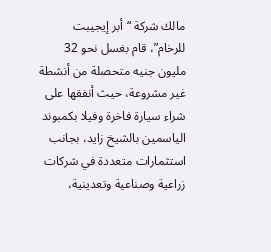مالك شركة “أبر إيجيبت للرخام”، قام بغسل نحو 32 مليون جنيه متحصلة من أنشطة غير مشروعة، حيث أنفقها على شراء سيارة فاخرة وفيلا بكمبوند الياسمين بالشيخ زايد، بجانب استثمارات متعددة في شركات زراعية وصناعية وتعدينية،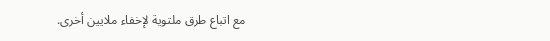مع اتباع طرق ملتوية لإخفاء ملايين أخرى.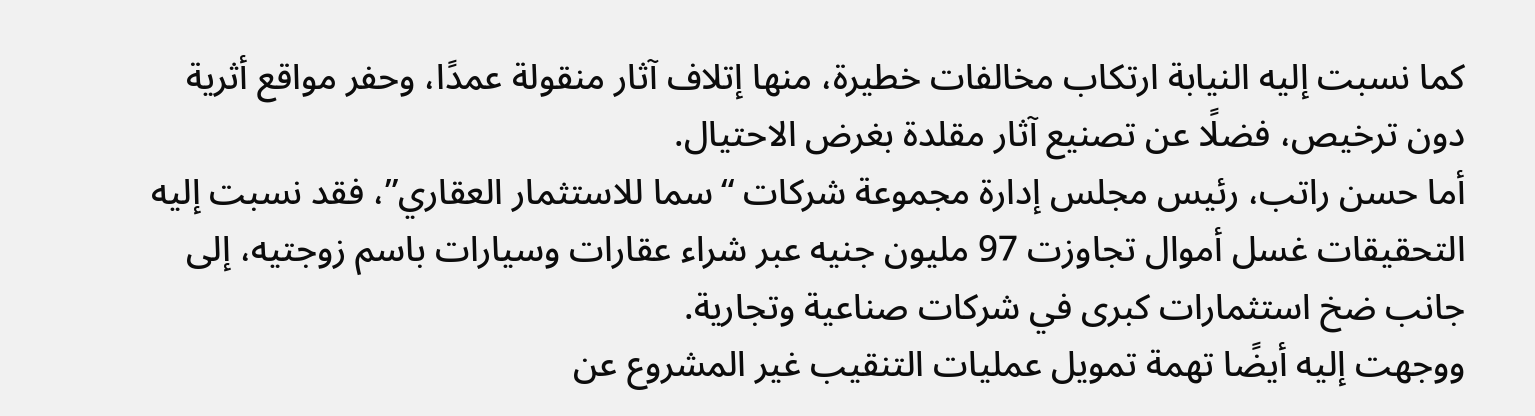كما نسبت إليه النيابة ارتكاب مخالفات خطيرة، منها إتلاف آثار منقولة عمدًا، وحفر مواقع أثرية دون ترخيص، فضلًا عن تصنيع آثار مقلدة بغرض الاحتيال.
أما حسن راتب، رئيس مجلس إدارة مجموعة شركات “سما للاستثمار العقاري”، فقد نسبت إليه التحقيقات غسل أموال تجاوزت 97 مليون جنيه عبر شراء عقارات وسيارات باسم زوجتيه، إلى جانب ضخ استثمارات كبرى في شركات صناعية وتجارية.
ووجهت إليه أيضًا تهمة تمويل عمليات التنقيب غير المشروع عن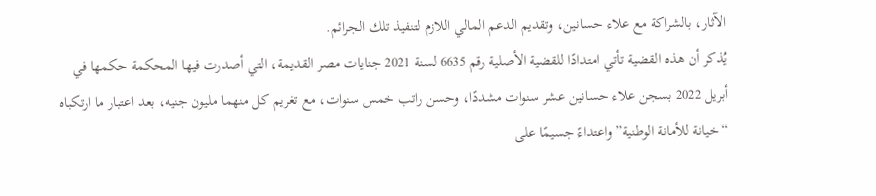الآثار، بالشراكة مع علاء حسانين، وتقديم الدعم المالي اللازم لتنفيذ تلك الجرائم.
يُذكر أن هذه القضية تأتي امتدادًا للقضية الأصلية رقم 6635 لسنة 2021 جنايات مصر القديمة، التي أصدرت فيها المحكمة حكمها في أبريل 2022 بسجن علاء حسانين عشر سنوات مشددًا، وحسن راتب خمس سنوات، مع تغريم كل منهما مليون جنيه، بعد اعتبار ما ارتكباه “خيانة للأمانة الوطنية” واعتداءً جسيمًا على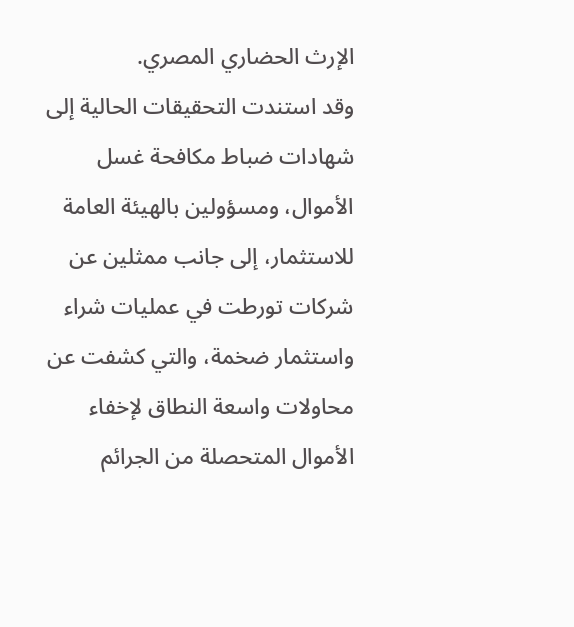الإرث الحضاري المصري.
وقد استندت التحقيقات الحالية إلى شهادات ضباط مكافحة غسل الأموال، ومسؤولين بالهيئة العامة للاستثمار، إلى جانب ممثلين عن شركات تورطت في عمليات شراء واستثمار ضخمة، والتي كشفت عن محاولات واسعة النطاق لإخفاء الأموال المتحصلة من الجرائم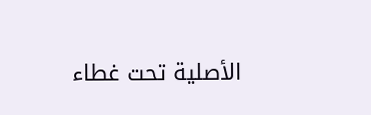الأصلية تحت غطاء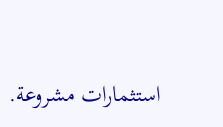استثمارات مشروعة.